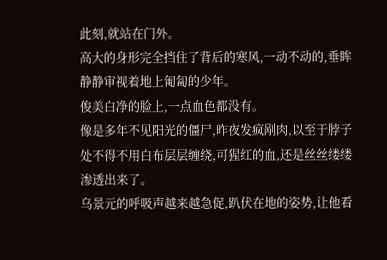此刻,就站在门外。
高大的身形完全挡住了背后的寒风,一动不动的,垂眸静静审视着地上匍匐的少年。
俊美白净的脸上,一点血色都没有。
像是多年不见阳光的僵尸,昨夜发疯剐肉,以至于脖子处不得不用白布层层缠绕,可猩红的血,还是丝丝缕缕渗透出来了。
乌景元的呼吸声越来越急促,趴伏在地的姿势,让他看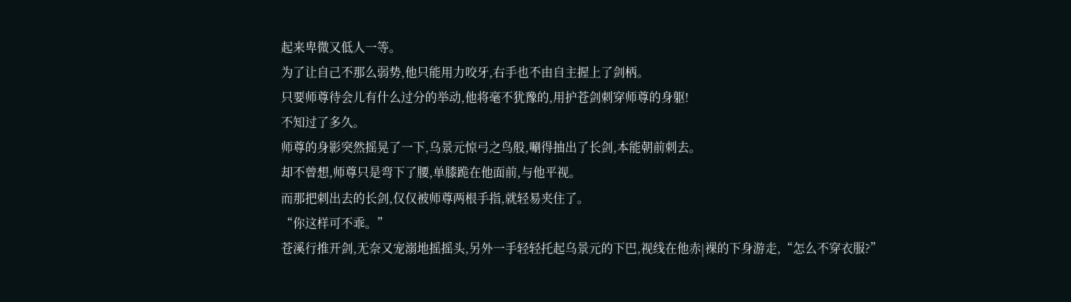起来卑微又低人一等。
为了让自己不那么弱势,他只能用力咬牙,右手也不由自主握上了剑柄。
只要师尊待会儿有什么过分的举动,他将毫不犹豫的,用护苍剑刺穿师尊的身躯!
不知过了多久。
师尊的身影突然摇晃了一下,乌景元惊弓之鸟般,唰得抽出了长剑,本能朝前刺去。
却不曾想,师尊只是弯下了腰,单膝跪在他面前,与他平视。
而那把刺出去的长剑,仅仅被师尊两根手指,就轻易夹住了。
“你这样可不乖。”
苍溪行推开剑,无奈又宠溺地摇摇头,另外一手轻轻托起乌景元的下巴,视线在他赤|裸的下身游走,“怎么不穿衣服?”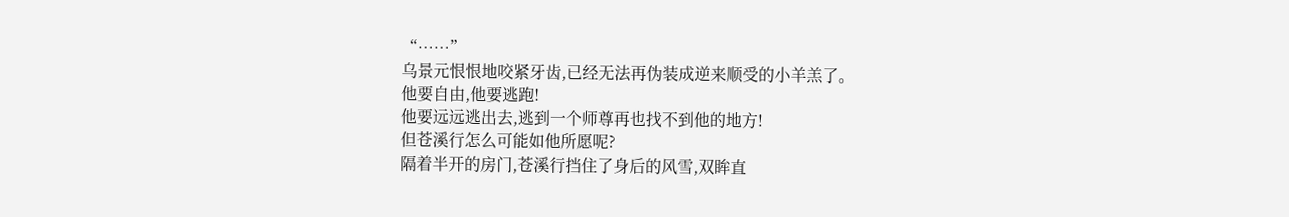“……”
乌景元恨恨地咬紧牙齿,已经无法再伪装成逆来顺受的小羊羔了。
他要自由,他要逃跑!
他要远远逃出去,逃到一个师尊再也找不到他的地方!
但苍溪行怎么可能如他所愿呢?
隔着半开的房门,苍溪行挡住了身后的风雪,双眸直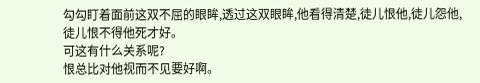勾勾盯着面前这双不屈的眼眸,透过这双眼眸,他看得清楚,徒儿恨他,徒儿怨他,徒儿恨不得他死才好。
可这有什么关系呢?
恨总比对他视而不见要好啊。